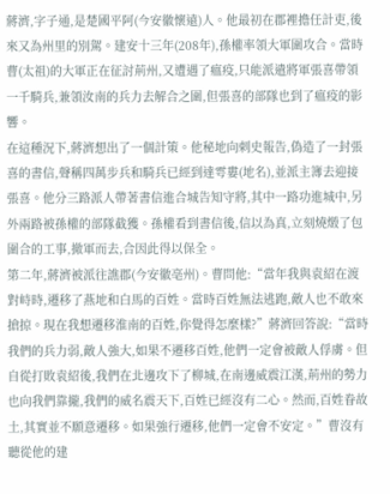蔣濟,字子通,是楚國平阿(今安徽懷遠)人。他最初在郡裡擔任計吏,後來又為州里的別駕。建安十三年(208年),孫權率領大軍圍攻合。當時曹(太祖)的大軍正在征討荊州,又遭遇了瘟疫,只能派遣將軍張喜帶領一千騎兵,兼領汝南的兵力去解合之圍,但張喜的部隊也到了瘟疫的影響。
在這種況下,蔣濟想出了一個計策。他秘地向刺史報告,偽造了一封張喜的書信,聲稱四萬步兵和騎兵已經到達雩婁(地名),並派主簿去迎接張喜。他分三路派人帶著書信進合城告知守將,其中一路功進城中,另外兩路被孫權的部隊截獲。孫權看到書信後,信以為真,立刻燒燬了包圍合的工事,撤軍而去,合因此得以保全。
第二年,蔣濟被派往譙郡(今安徽亳州)。曹問他:“當年我與袁紹在渡對峙時,遷移了燕地和白馬的百姓。當時百姓無法逃跑,敵人也不敢來搶掠。現在我想遷移淮南的百姓,你覺得怎麼樣?”蔣濟回答說:“當時我們的兵力弱,敵人強大,如果不遷移百姓,他們一定會被敵人俘虜。但自從打敗袁紹後,我們在北邊攻下了柳城,在南邊威震江漢,荊州的勢力也向我們靠攏,我們的威名震天下,百姓已經沒有二心。然而,百姓眷故土,其實並不願意遷移。如果強行遷移,他們一定會不安定。”曹沒有聽從他的建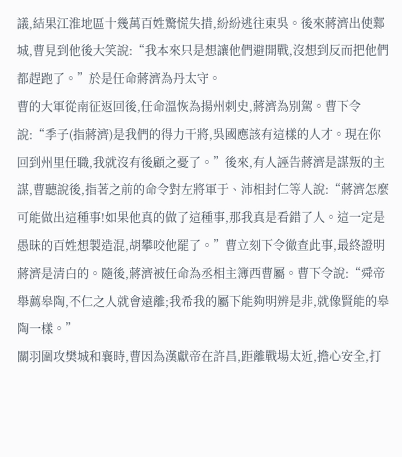議,結果江淮地區十幾萬百姓驚慌失措,紛紛逃往東吳。後來蔣濟出使鄴城,曹見到他後大笑說:“我本來只是想讓他們避開戰,沒想到反而把他們都趕跑了。”於是任命蔣濟為丹太守。
曹的大軍從南征返回後,任命溫恢為揚州刺史,蔣濟為別駕。曹下令說:“季子(指蔣濟)是我們的得力干將,吳國應該有這樣的人才。現在你回到州里任職,我就沒有後顧之憂了。”後來,有人誣告蔣濟是謀叛的主謀,曹聽說後,指著之前的命令對左將軍于、沛相封仁等人說:“蔣濟怎麼可能做出這種事!如果他真的做了這種事,那我真是看錯了人。這一定是愚昧的百姓想製造混,胡攀咬他罷了。”曹立刻下令徹查此事,最終證明蔣濟是清白的。隨後,蔣濟被任命為丞相主簿西曹屬。曹下令說:“舜帝舉薦皋陶,不仁之人就會遠離;我希我的屬下能夠明辨是非,就像賢能的皋陶一樣。”
關羽圍攻樊城和襄時,曹因為漢獻帝在許昌,距離戰場太近,擔心安全,打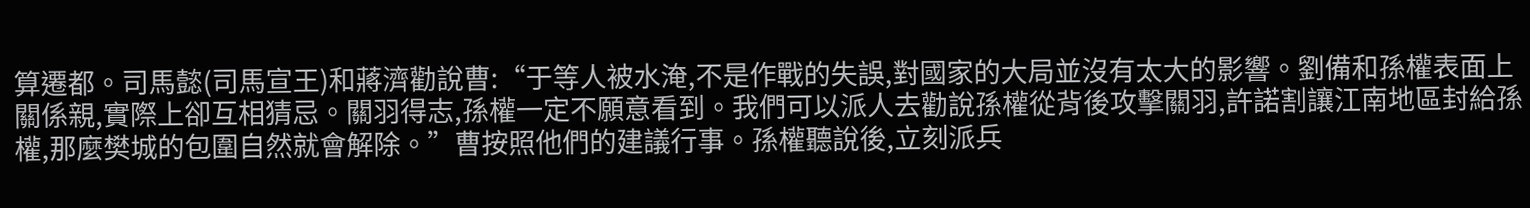算遷都。司馬懿(司馬宣王)和蔣濟勸說曹:“于等人被水淹,不是作戰的失誤,對國家的大局並沒有太大的影響。劉備和孫權表面上關係親,實際上卻互相猜忌。關羽得志,孫權一定不願意看到。我們可以派人去勸說孫權從背後攻擊關羽,許諾割讓江南地區封給孫權,那麼樊城的包圍自然就會解除。”曹按照他們的建議行事。孫權聽說後,立刻派兵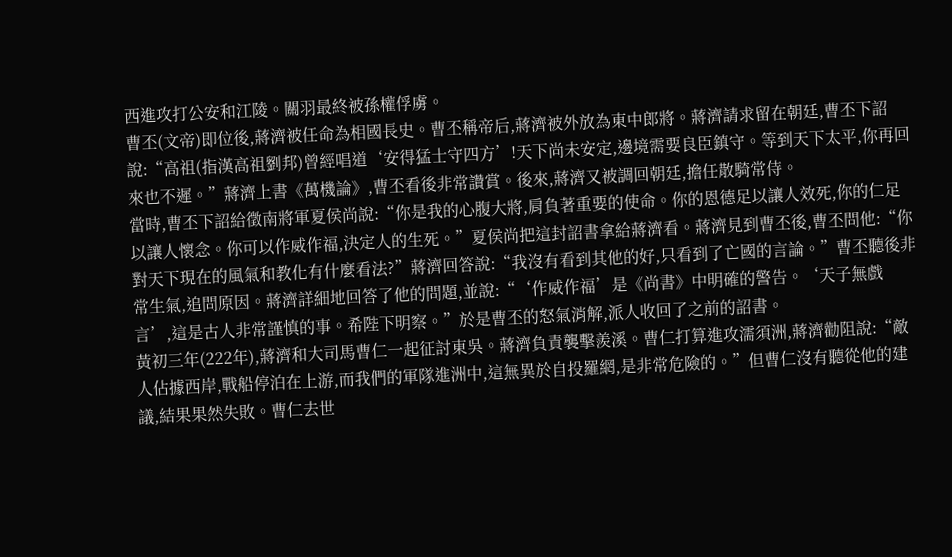西進攻打公安和江陵。關羽最終被孫權俘虜。
曹丕(文帝)即位後,蔣濟被任命為相國長史。曹丕稱帝后,蔣濟被外放為東中郎將。蔣濟請求留在朝廷,曹丕下詔說:“高祖(指漢高祖劉邦)曾經唱道‘安得猛士守四方’!天下尚未安定,邊境需要良臣鎮守。等到天下太平,你再回來也不遲。”蔣濟上書《萬機論》,曹丕看後非常讚賞。後來,蔣濟又被調回朝廷,擔任散騎常侍。
當時,曹丕下詔給徵南將軍夏侯尚說:“你是我的心腹大將,肩負著重要的使命。你的恩德足以讓人效死,你的仁足以讓人懷念。你可以作威作福,決定人的生死。”夏侯尚把這封詔書拿給蔣濟看。蔣濟見到曹丕後,曹丕問他:“你對天下現在的風氣和教化有什麼看法?”蔣濟回答說:“我沒有看到其他的好,只看到了亡國的言論。”曹丕聽後非常生氣,追問原因。蔣濟詳細地回答了他的問題,並說:“‘作威作福’是《尚書》中明確的警告。‘天子無戲言’,這是古人非常謹慎的事。希陛下明察。”於是曹丕的怒氣消解,派人收回了之前的詔書。
黃初三年(222年),蔣濟和大司馬曹仁一起征討東吳。蔣濟負責襲擊羨溪。曹仁打算進攻濡須洲,蔣濟勸阻說:“敵人佔據西岸,戰船停泊在上游,而我們的軍隊進洲中,這無異於自投羅網,是非常危險的。”但曹仁沒有聽從他的建議,結果果然失敗。曹仁去世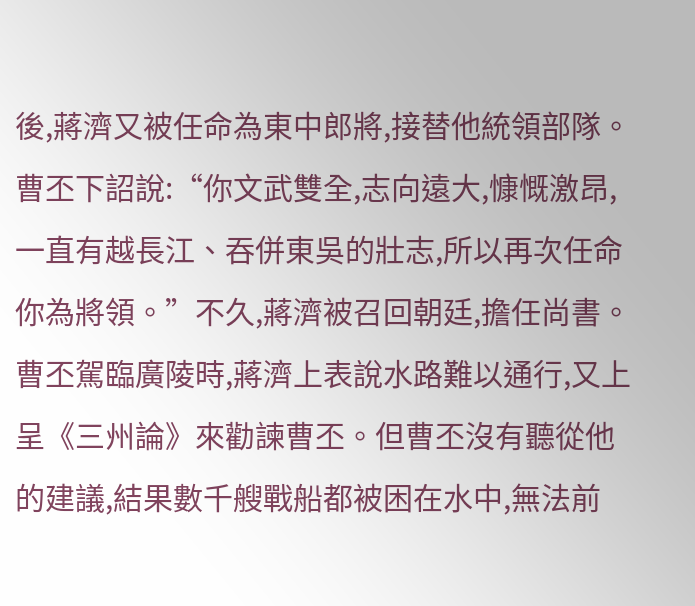後,蔣濟又被任命為東中郎將,接替他統領部隊。曹丕下詔說:“你文武雙全,志向遠大,慷慨激昂,一直有越長江、吞併東吳的壯志,所以再次任命你為將領。”不久,蔣濟被召回朝廷,擔任尚書。
曹丕駕臨廣陵時,蔣濟上表說水路難以通行,又上呈《三州論》來勸諫曹丕。但曹丕沒有聽從他的建議,結果數千艘戰船都被困在水中,無法前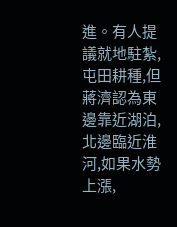進。有人提議就地駐紮,屯田耕種,但蔣濟認為東邊靠近湖泊,北邊臨近淮河,如果水勢上漲,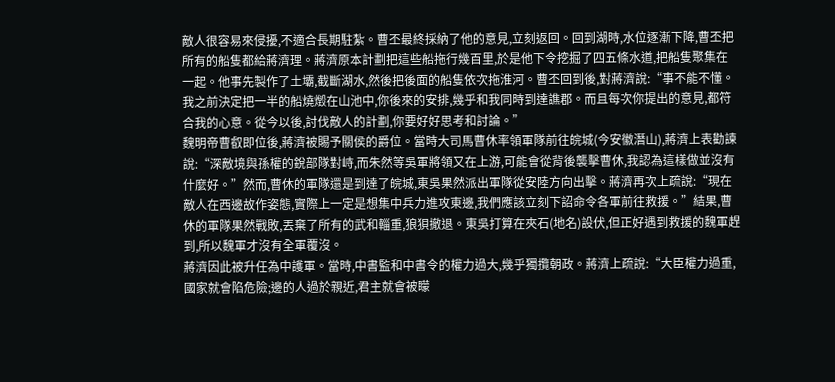敵人很容易來侵擾,不適合長期駐紮。曹丕最終採納了他的意見,立刻返回。回到湖時,水位逐漸下降,曹丕把所有的船隻都給蔣濟理。蔣濟原本計劃把這些船拖行幾百里,於是他下令挖掘了四五條水道,把船隻聚集在一起。他事先製作了土壩,截斷湖水,然後把後面的船隻依次拖淮河。曹丕回到後,對蔣濟說:“事不能不懂。我之前決定把一半的船燒燬在山池中,你後來的安排,幾乎和我同時到達譙郡。而且每次你提出的意見,都符合我的心意。從今以後,討伐敵人的計劃,你要好好思考和討論。”
魏明帝曹叡即位後,蔣濟被賜予關侯的爵位。當時大司馬曹休率領軍隊前往皖城(今安徽潛山),蔣濟上表勸諫說:“深敵境與孫權的銳部隊對峙,而朱然等吳軍將領又在上游,可能會從背後襲擊曹休,我認為這樣做並沒有什麼好。”然而,曹休的軍隊還是到達了皖城,東吳果然派出軍隊從安陸方向出擊。蔣濟再次上疏說:“現在敵人在西邊故作姿態,實際上一定是想集中兵力進攻東邊,我們應該立刻下詔命令各軍前往救援。”結果,曹休的軍隊果然戰敗,丟棄了所有的武和輜重,狼狽撤退。東吳打算在夾石(地名)設伏,但正好遇到救援的魏軍趕到,所以魏軍才沒有全軍覆沒。
蔣濟因此被升任為中護軍。當時,中書監和中書令的權力過大,幾乎獨攬朝政。蔣濟上疏說:“大臣權力過重,國家就會陷危險;邊的人過於親近,君主就會被矇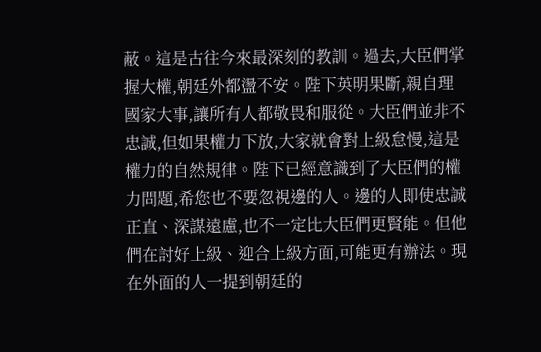蔽。這是古往今來最深刻的教訓。過去,大臣們掌握大權,朝廷外都盪不安。陛下英明果斷,親自理國家大事,讓所有人都敬畏和服從。大臣們並非不忠誠,但如果權力下放,大家就會對上級怠慢,這是權力的自然規律。陛下已經意識到了大臣們的權力問題,希您也不要忽視邊的人。邊的人即使忠誠正直、深謀遠慮,也不一定比大臣們更賢能。但他們在討好上級、迎合上級方面,可能更有辦法。現在外面的人一提到朝廷的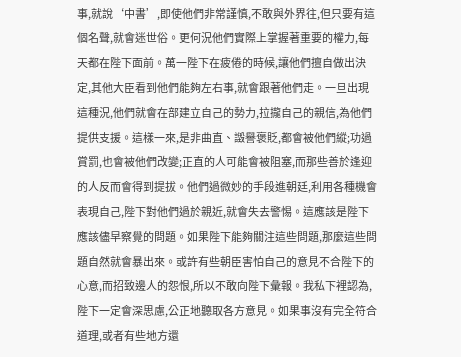事,就說‘中書’,即使他們非常謹慎,不敢與外界往,但只要有這個名聲,就會迷世俗。更何況他們實際上掌握著重要的權力,每天都在陛下面前。萬一陛下在疲倦的時候,讓他們擅自做出決定,其他大臣看到他們能夠左右事,就會跟著他們走。一旦出現這種況,他們就會在部建立自己的勢力,拉攏自己的親信,為他們提供支援。這樣一來,是非曲直、譭譽褒貶,都會被他們縱;功過賞罰,也會被他們改變;正直的人可能會被阻塞,而那些善於逢迎的人反而會得到提拔。他們過微妙的手段進朝廷,利用各種機會表現自己,陛下對他們過於親近,就會失去警惕。這應該是陛下應該儘早察覺的問題。如果陛下能夠關注這些問題,那麼這些問題自然就會暴出來。或許有些朝臣害怕自己的意見不合陛下的心意,而招致邊人的怨恨,所以不敢向陛下彙報。我私下裡認為,陛下一定會深思慮,公正地聽取各方意見。如果事沒有完全符合道理,或者有些地方還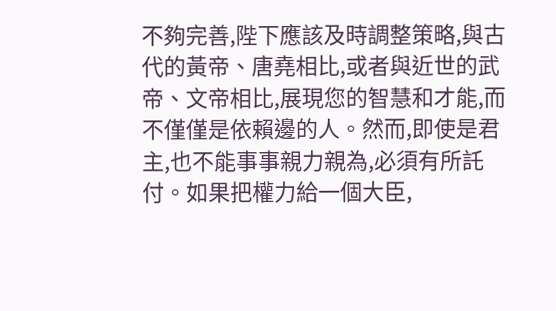不夠完善,陛下應該及時調整策略,與古代的黃帝、唐堯相比,或者與近世的武帝、文帝相比,展現您的智慧和才能,而不僅僅是依賴邊的人。然而,即使是君主,也不能事事親力親為,必須有所託付。如果把權力給一個大臣,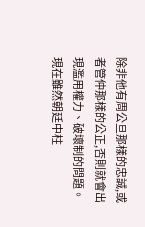除非他有周公旦那樣的忠誠,或者管仲那樣的公正,否則就會出現濫用權力、破壞制的問題。現在雖然朝廷中柱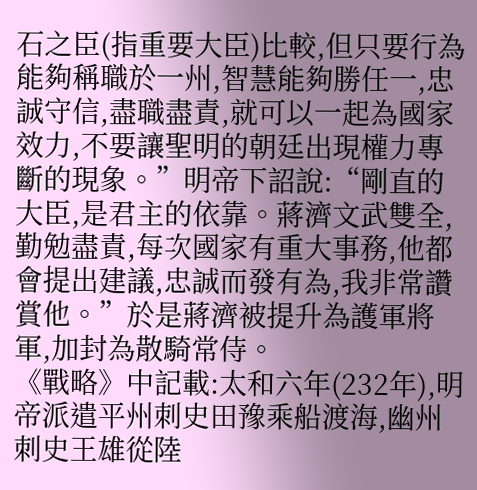石之臣(指重要大臣)比較,但只要行為能夠稱職於一州,智慧能夠勝任一,忠誠守信,盡職盡責,就可以一起為國家效力,不要讓聖明的朝廷出現權力專斷的現象。”明帝下詔說:“剛直的大臣,是君主的依靠。蔣濟文武雙全,勤勉盡責,每次國家有重大事務,他都會提出建議,忠誠而發有為,我非常讚賞他。”於是蔣濟被提升為護軍將軍,加封為散騎常侍。
《戰略》中記載:太和六年(232年),明帝派遣平州刺史田豫乘船渡海,幽州刺史王雄從陸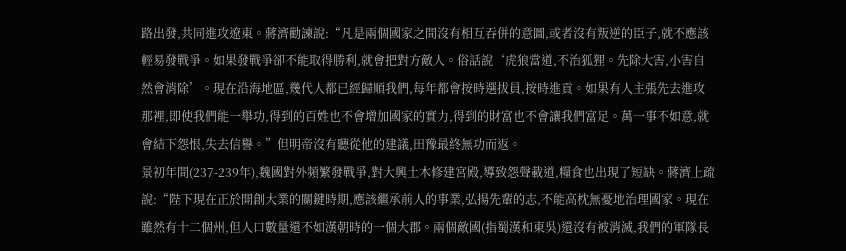路出發,共同進攻遼東。蔣濟勸諫說:“凡是兩個國家之間沒有相互吞併的意圖,或者沒有叛逆的臣子,就不應該輕易發戰爭。如果發戰爭卻不能取得勝利,就會把對方敵人。俗話說‘虎狼當道,不治狐狸。先除大害,小害自然會消除’。現在沿海地區,幾代人都已經歸順我們,每年都會按時選拔員,按時進貢。如果有人主張先去進攻那裡,即使我們能一舉功,得到的百姓也不會增加國家的實力,得到的財富也不會讓我們富足。萬一事不如意,就會結下怨恨,失去信譽。”但明帝沒有聽從他的建議,田豫最終無功而返。
景初年間(237-239年),魏國對外頻繁發戰爭,對大興土木修建宮殿,導致怨聲載道,糧食也出現了短缺。蔣濟上疏說:“陛下現在正於開創大業的關鍵時期,應該繼承前人的事業,弘揚先輩的志,不能高枕無憂地治理國家。現在雖然有十二個州,但人口數量還不如漢朝時的一個大郡。兩個敵國(指蜀漢和東吳)還沒有被消滅,我們的軍隊長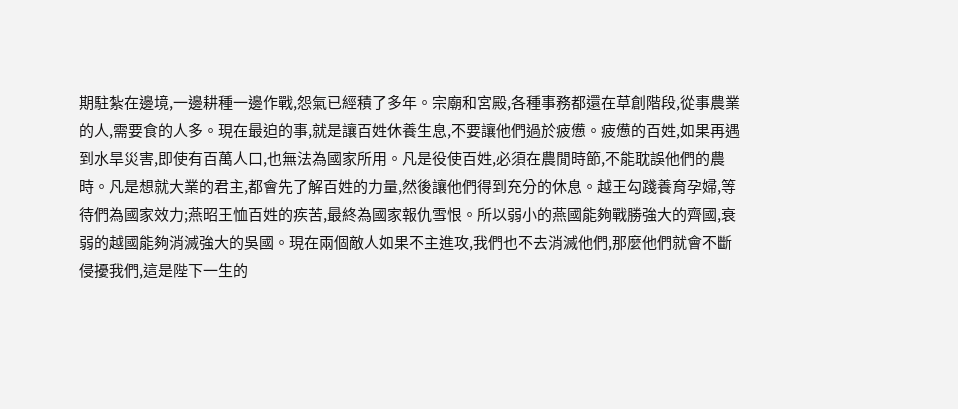期駐紮在邊境,一邊耕種一邊作戰,怨氣已經積了多年。宗廟和宮殿,各種事務都還在草創階段,從事農業的人,需要食的人多。現在最迫的事,就是讓百姓休養生息,不要讓他們過於疲憊。疲憊的百姓,如果再遇到水旱災害,即使有百萬人口,也無法為國家所用。凡是役使百姓,必須在農閒時節,不能耽誤他們的農時。凡是想就大業的君主,都會先了解百姓的力量,然後讓他們得到充分的休息。越王勾踐養育孕婦,等待們為國家效力;燕昭王恤百姓的疾苦,最終為國家報仇雪恨。所以弱小的燕國能夠戰勝強大的齊國,衰弱的越國能夠消滅強大的吳國。現在兩個敵人如果不主進攻,我們也不去消滅他們,那麼他們就會不斷侵擾我們,這是陛下一生的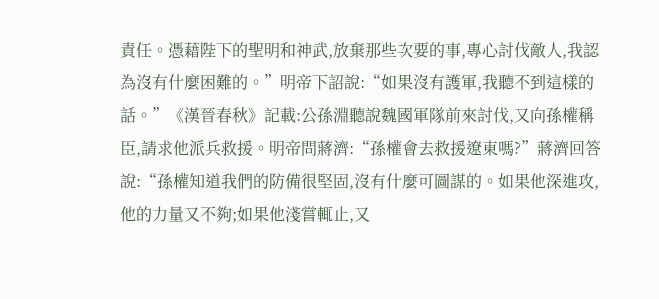責任。憑藉陛下的聖明和神武,放棄那些次要的事,專心討伐敵人,我認為沒有什麼困難的。”明帝下詔說:“如果沒有護軍,我聽不到這樣的話。”《漢晉春秋》記載:公孫淵聽說魏國軍隊前來討伐,又向孫權稱臣,請求他派兵救援。明帝問蔣濟:“孫權會去救援遼東嗎?”蔣濟回答說:“孫權知道我們的防備很堅固,沒有什麼可圖謀的。如果他深進攻,他的力量又不夠;如果他淺嘗輒止,又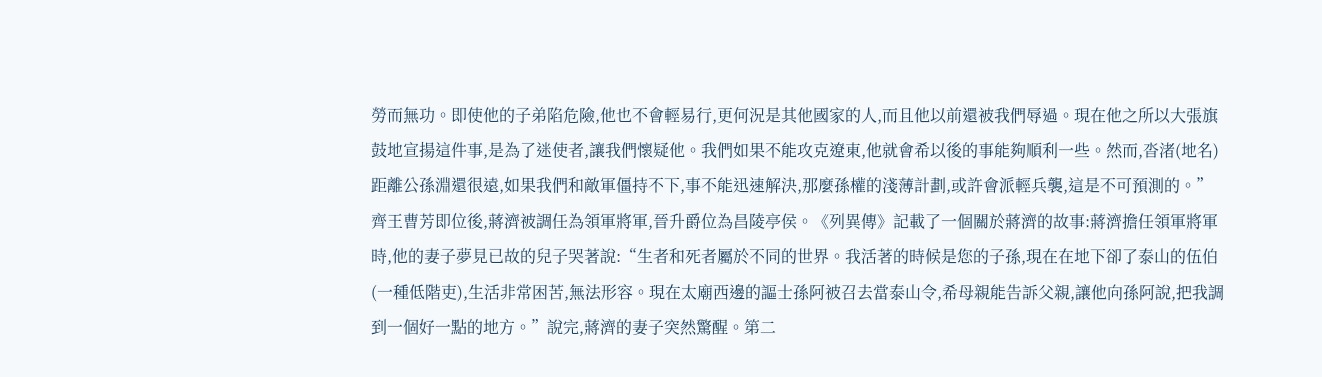勞而無功。即使他的子弟陷危險,他也不會輕易行,更何況是其他國家的人,而且他以前還被我們辱過。現在他之所以大張旗鼓地宣揚這件事,是為了迷使者,讓我們懷疑他。我們如果不能攻克遼東,他就會希以後的事能夠順利一些。然而,沓渚(地名)距離公孫淵還很遠,如果我們和敵軍僵持不下,事不能迅速解決,那麼孫權的淺薄計劃,或許會派輕兵襲,這是不可預測的。”
齊王曹芳即位後,蔣濟被調任為領軍將軍,晉升爵位為昌陵亭侯。《列異傳》記載了一個關於蔣濟的故事:蔣濟擔任領軍將軍時,他的妻子夢見已故的兒子哭著說:“生者和死者屬於不同的世界。我活著的時候是您的子孫,現在在地下卻了泰山的伍伯(一種低階吏),生活非常困苦,無法形容。現在太廟西邊的謳士孫阿被召去當泰山令,希母親能告訴父親,讓他向孫阿說,把我調到一個好一點的地方。”說完,蔣濟的妻子突然驚醒。第二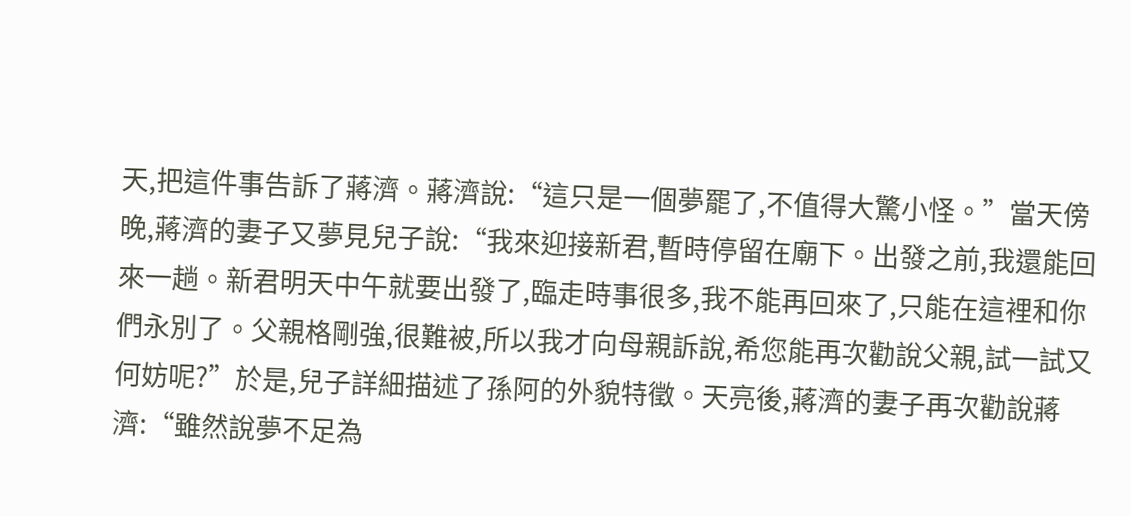天,把這件事告訴了蔣濟。蔣濟說:“這只是一個夢罷了,不值得大驚小怪。”當天傍晚,蔣濟的妻子又夢見兒子說:“我來迎接新君,暫時停留在廟下。出發之前,我還能回來一趟。新君明天中午就要出發了,臨走時事很多,我不能再回來了,只能在這裡和你們永別了。父親格剛強,很難被,所以我才向母親訴說,希您能再次勸說父親,試一試又何妨呢?”於是,兒子詳細描述了孫阿的外貌特徵。天亮後,蔣濟的妻子再次勸說蔣濟:“雖然說夢不足為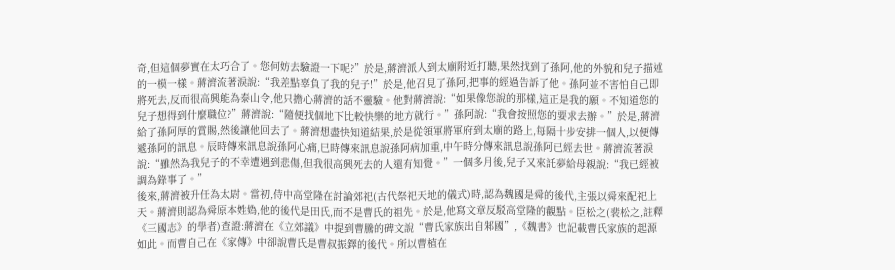奇,但這個夢實在太巧合了。您何妨去驗證一下呢?”於是,蔣濟派人到太廟附近打聽,果然找到了孫阿,他的外貌和兒子描述的一模一樣。蔣濟流著淚說:“我差點辜負了我的兒子!”於是,他召見了孫阿,把事的經過告訴了他。孫阿並不害怕自己即將死去,反而很高興能為泰山令,他只擔心蔣濟的話不靈驗。他對蔣濟說:“如果像您說的那樣,這正是我的願。不知道您的兒子想得到什麼職位?”蔣濟說:“隨便找個地下比較快樂的地方就行。”孫阿說:“我會按照您的要求去辦。”於是,蔣濟給了孫阿厚的賞賜,然後讓他回去了。蔣濟想盡快知道結果,於是從領軍將軍府到太廟的路上,每隔十步安排一個人,以便傳遞孫阿的訊息。辰時傳來訊息說孫阿心痛,巳時傳來訊息說孫阿病加重,中午時分傳來訊息說孫阿已經去世。蔣濟流著淚說:“雖然為我兒子的不幸遭遇到悲傷,但我很高興死去的人還有知覺。”一個多月後,兒子又來託夢給母親說:“我已經被調為錄事了。”
後來,蔣濟被升任為太尉。當初,侍中高堂隆在討論郊祀(古代祭祀天地的儀式)時,認為魏國是舜的後代,主張以舜來配祀上天。蔣濟則認為舜原本姓媯,他的後代是田氏,而不是曹氏的祖先。於是,他寫文章反駁高堂隆的觀點。臣松之(裴松之,註釋《三國志》的學者)查證:蔣濟在《立郊議》中提到曹騰的碑文說“曹氏家族出自邾國”,《魏書》也記載曹氏家族的起源如此。而曹自己在《家傳》中卻說曹氏是曹叔振鐸的後代。所以曹植在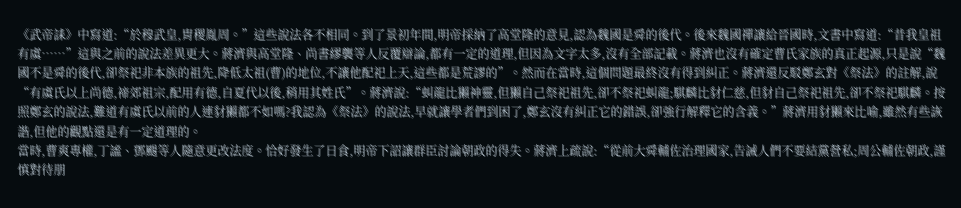《武帝誄》中寫道:“於穆武皇,胄稷胤周。”這些說法各不相同。到了景初年間,明帝採納了高堂隆的意見,認為魏國是舜的後代。後來魏國禪讓給晉國時,文書中寫道:“昔我皇祖有虞……”這與之前的說法差異更大。蔣濟與高堂隆、尚書繆襲等人反覆辯論,都有一定的道理,但因為文字太多,沒有全部記載。蔣濟也沒有確定曹氏家族的真正起源,只是說“魏國不是舜的後代,卻祭祀非本族的祖先,降低太祖(曹)的地位,不讓他配祀上天,這些都是荒謬的”。然而在當時,這個問題最終沒有得到糾正。蔣濟還反駁鄭玄對《祭法》的註解,說“有虞氏以上尚德,禘郊祖宗,配用有德,自夏代以後,稍用其姓氏”。蔣濟說:“虯龍比獺神靈,但獺自己祭祀祖先,卻不祭祀虯龍;騏麟比豺仁慈,但豺自己祭祀祖先,卻不祭祀騏麟。按照鄭玄的說法,難道有虞氏以前的人連豺獺都不如嗎?我認為《祭法》的說法,早就讓學者們到困了,鄭玄沒有糾正它的錯誤,卻強行解釋它的含義。”蔣濟用豺獺來比喻,雖然有些詼諧,但他的觀點還是有一定道理的。
當時,曹爽專權,丁謐、鄧颺等人隨意更改法度。恰好發生了日食,明帝下詔讓群臣討論朝政的得失。蔣濟上疏說:“從前大舜輔佐治理國家,告誡人們不要結黨營私;周公輔佐朝政,謹慎對待朋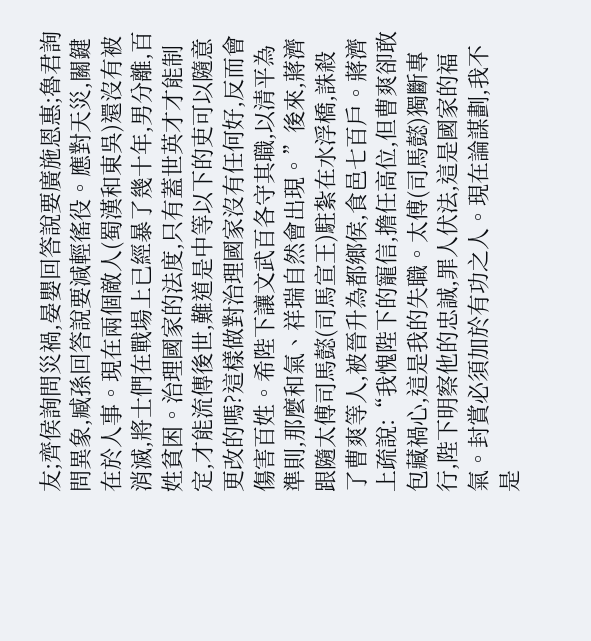友;齊侯詢問災禍,晏嬰回答說要廣施恩惠;魯君詢問異象,臧孫回答說要減輕徭役。應對天災,關鍵在於人事。現在兩個敵人(蜀漢和東吳)還沒有被消滅,將士們在戰場上已經暴了幾十年,男分離,百姓貧困。治理國家的法度,只有蓋世英才才能制定,才能流傳後世,難道是中等以下的吏可以隨意更改的嗎?這樣做對治理國家沒有任何好,反而會傷害百姓。希陛下讓文武百各守其職,以清平為準則,那麼和氣、祥瑞自然會出現。”後來,蔣濟跟隨太傅司馬懿(司馬宣王)駐紮在水浮橋,誅殺了曹爽等人,被晉升為都鄉侯,食邑七百戶。蔣濟上疏說:“我愧陛下的寵信,擔任高位,但曹爽卻敢包藏禍心,這是我的失職。太傅(司馬懿)獨斷專行,陛下明察他的忠誠,罪人伏法,這是國家的福氣。封賞必須加於有功之人。現在論謀劃,我不是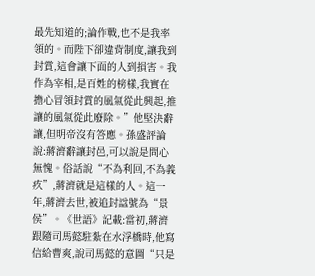最先知道的;論作戰,也不是我率領的。而陛下卻違背制度,讓我到封賞,這會讓下面的人到損害。我作為宰相,是百姓的榜樣,我實在擔心冒領封賞的風氣從此興起,推讓的風氣從此廢除。”他堅決辭讓,但明帝沒有答應。孫盛評論說:蔣濟辭讓封邑,可以說是問心無愧。俗話說“不為利回,不為義疚”,蔣濟就是這樣的人。這一年,蔣濟去世,被追封諡號為“景侯”。《世語》記載:當初,蔣濟跟隨司馬懿駐紮在水浮橋時,他寫信給曹爽,說司馬懿的意圖“只是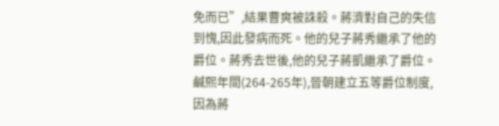免而已”,結果曹爽被誅殺。蔣濟對自己的失信到愧,因此發病而死。他的兒子蔣秀繼承了他的爵位。蔣秀去世後,他的兒子蔣凱繼承了爵位。鹹熙年間(264-265年),晉朝建立五等爵位制度,因為蔣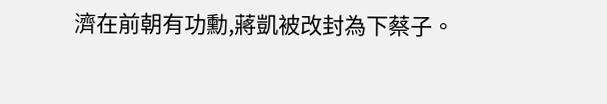濟在前朝有功勳,蔣凱被改封為下蔡子。